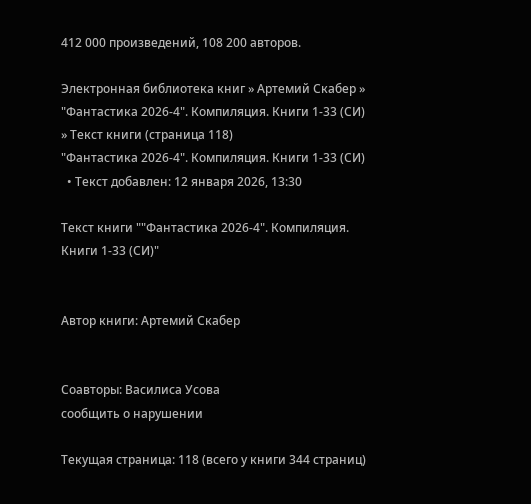412 000 произведений, 108 200 авторов.

Электронная библиотека книг » Артемий Скабер » "Фантастика 2026-4". Компиляция. Книги 1-33 (СИ) » Текст книги (страница 118)
"Фантастика 2026-4". Компиляция. Книги 1-33 (СИ)
  • Текст добавлен: 12 января 2026, 13:30

Текст книги ""Фантастика 2026-4". Компиляция. Книги 1-33 (СИ)"


Автор книги: Артемий Скабер


Соавторы: Василиса Усова
сообщить о нарушении

Текущая страница: 118 (всего у книги 344 страниц)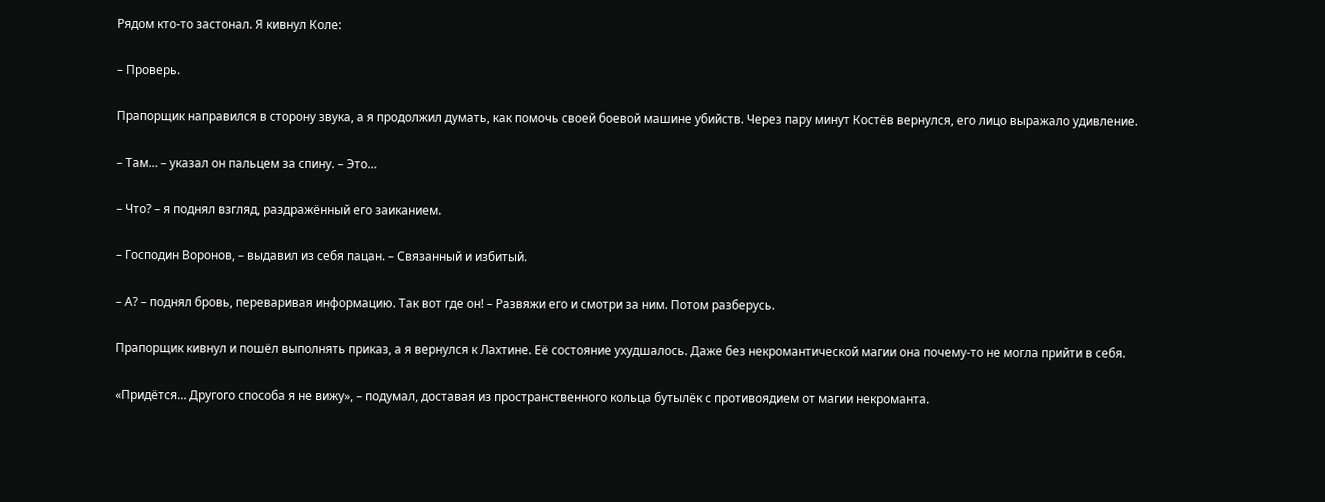Рядом кто-то застонал. Я кивнул Коле:

– Проверь.

Прапорщик направился в сторону звука, а я продолжил думать, как помочь своей боевой машине убийств. Через пару минут Костёв вернулся, его лицо выражало удивление.

– Там… – указал он пальцем за спину. – Это…

– Что? – я поднял взгляд, раздражённый его заиканием.

– Господин Воронов, – выдавил из себя пацан. – Связанный и избитый.

– А? – поднял бровь, переваривая информацию. Так вот где он! – Развяжи его и смотри за ним. Потом разберусь.

Прапорщик кивнул и пошёл выполнять приказ, а я вернулся к Лахтине. Её состояние ухудшалось. Даже без некромантической магии она почему-то не могла прийти в себя.

«Придётся… Другого способа я не вижу», – подумал, доставая из пространственного кольца бутылёк с противоядием от магии некроманта.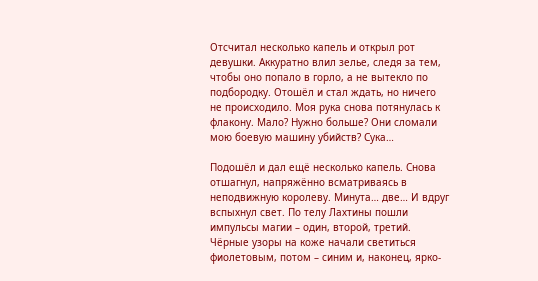Отсчитал несколько капель и открыл рот девушки. Аккуратно влил зелье, следя за тем, чтобы оно попало в горло, а не вытекло по подбородку. Отошёл и стал ждать, но ничего не происходило. Моя рука снова потянулась к флакону. Мало? Нужно больше? Они сломали мою боевую машину убийств? Сука…

Подошёл и дал ещё несколько капель. Снова отшагнул, напряжённо всматриваясь в неподвижную королеву. Минута… две… И вдруг вспыхнул свет. По телу Лахтины пошли импульсы магии – один, второй, третий. Чёрные узоры на коже начали светиться фиолетовым, потом – синим и, наконец, ярко-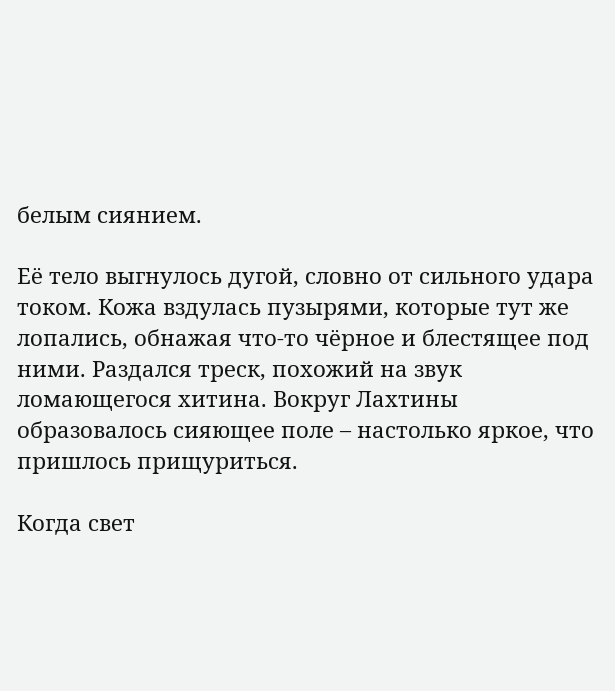белым сиянием.

Её тело выгнулось дугой, словно от сильного удара током. Кожа вздулась пузырями, которые тут же лопались, обнажая что-то чёрное и блестящее под ними. Раздался треск, похожий на звук ломающегося хитина. Вокруг Лахтины образовалось сияющее поле – настолько яркое, что пришлось прищуриться.

Когда свет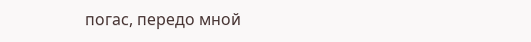погас, передо мной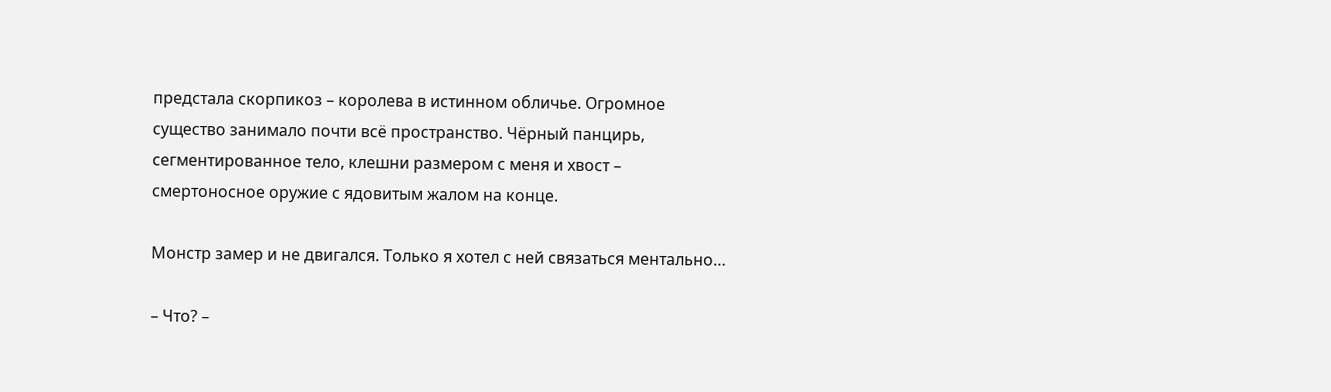предстала скорпикоз – королева в истинном обличье. Огромное существо занимало почти всё пространство. Чёрный панцирь, сегментированное тело, клешни размером с меня и хвост – смертоносное оружие с ядовитым жалом на конце.

Монстр замер и не двигался. Только я хотел с ней связаться ментально…

– Что? –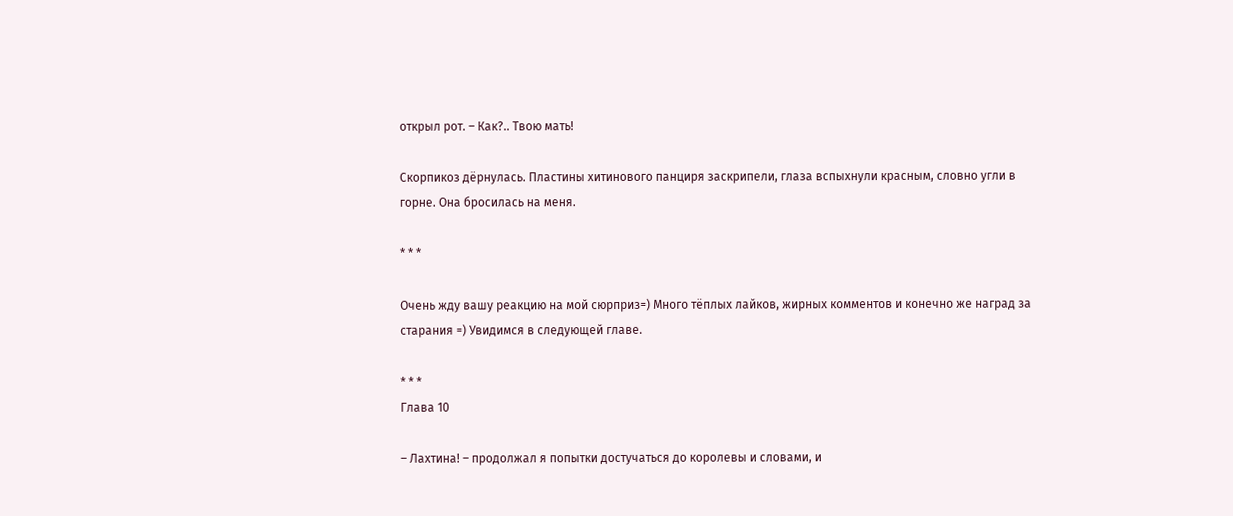открыл рот. – Как?.. Твою мать!

Скорпикоз дёрнулась. Пластины хитинового панциря заскрипели, глаза вспыхнули красным, словно угли в горне. Она бросилась на меня.

* * *

Очень жду вашу реакцию на мой сюрприз=) Много тёплых лайков, жирных комментов и конечно же наград за старания =) Увидимся в следующей главе.

* * *
Глава 10

– Лахтина! – продолжал я попытки достучаться до королевы и словами, и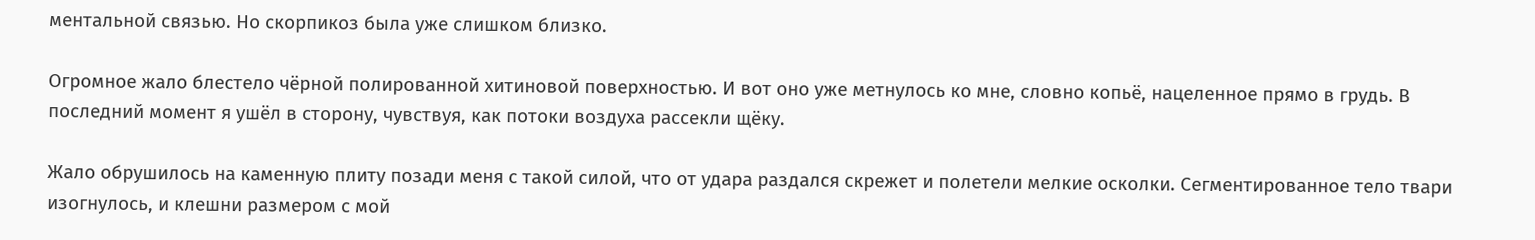ментальной связью. Но скорпикоз была уже слишком близко.

Огромное жало блестело чёрной полированной хитиновой поверхностью. И вот оно уже метнулось ко мне, словно копьё, нацеленное прямо в грудь. В последний момент я ушёл в сторону, чувствуя, как потоки воздуха рассекли щёку.

Жало обрушилось на каменную плиту позади меня с такой силой, что от удара раздался скрежет и полетели мелкие осколки. Сегментированное тело твари изогнулось, и клешни размером с мой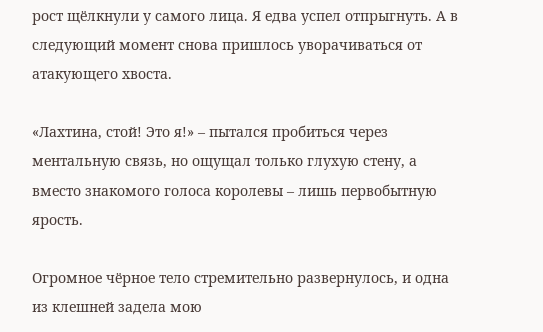рост щёлкнули у самого лица. Я едва успел отпрыгнуть. А в следующий момент снова пришлось уворачиваться от атакующего хвоста.

«Лахтина, стой! Это я!» – пытался пробиться через ментальную связь, но ощущал только глухую стену, а вместо знакомого голоса королевы – лишь первобытную ярость.

Огромное чёрное тело стремительно развернулось, и одна из клешней задела мою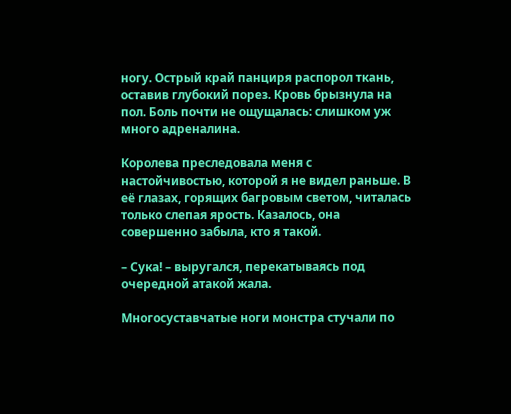ногу. Острый край панциря распорол ткань, оставив глубокий порез. Кровь брызнула на пол. Боль почти не ощущалась: слишком уж много адреналина.

Королева преследовала меня с настойчивостью, которой я не видел раньше. В её глазах, горящих багровым светом, читалась только слепая ярость. Казалось, она совершенно забыла, кто я такой.

– Сука! – выругался, перекатываясь под очередной атакой жала.

Многосуставчатые ноги монстра стучали по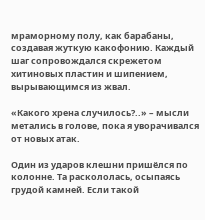мраморному полу, как барабаны, создавая жуткую какофонию. Каждый шаг сопровождался скрежетом хитиновых пластин и шипением, вырывающимся из жвал.

«Какого хрена случилось?..» – мысли метались в голове, пока я уворачивался от новых атак.

Один из ударов клешни пришёлся по колонне. Та раскололась, осыпаясь грудой камней. Если такой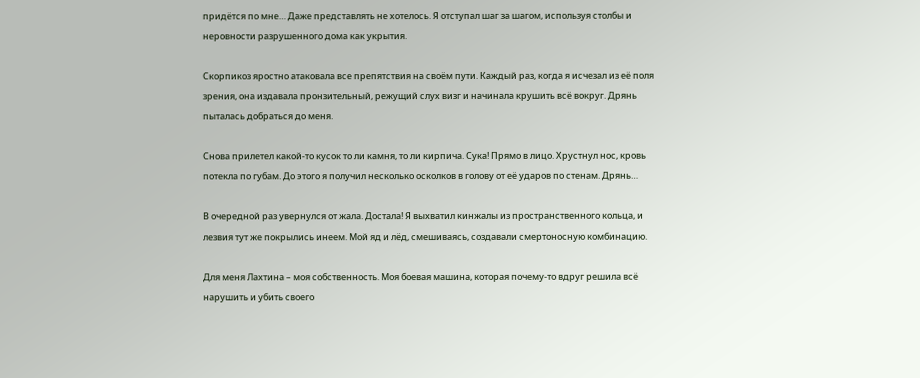придётся по мне… Даже представлять не хотелось. Я отступал шаг за шагом, используя столбы и неровности разрушенного дома как укрытия.

Скорпикоз яростно атаковала все препятствия на своём пути. Каждый раз, когда я исчезал из её поля зрения, она издавала пронзительный, режущий слух визг и начинала крушить всё вокруг. Дрянь пыталась добраться до меня.

Снова прилетел какой-то кусок то ли камня, то ли кирпича. Сука! Прямо в лицо. Хрустнул нос, кровь потекла по губам. До этого я получил несколько осколков в голову от её ударов по стенам. Дрянь…

В очередной раз увернулся от жала. Достала! Я выхватил кинжалы из пространственного кольца, и лезвия тут же покрылись инеем. Мой яд и лёд, смешиваясь, создавали смертоносную комбинацию.

Для меня Лахтина – моя собственность. Моя боевая машина, которая почему-то вдруг решила всё нарушить и убить своего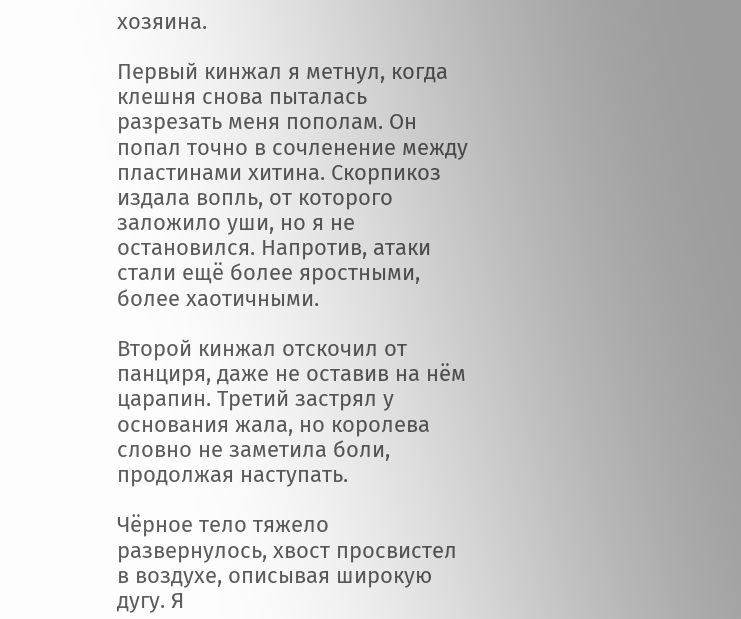хозяина.

Первый кинжал я метнул, когда клешня снова пыталась разрезать меня пополам. Он попал точно в сочленение между пластинами хитина. Скорпикоз издала вопль, от которого заложило уши, но я не остановился. Напротив, атаки стали ещё более яростными, более хаотичными.

Второй кинжал отскочил от панциря, даже не оставив на нём царапин. Третий застрял у основания жала, но королева словно не заметила боли, продолжая наступать.

Чёрное тело тяжело развернулось, хвост просвистел в воздухе, описывая широкую дугу. Я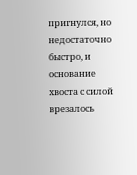пригнулся, но недостаточно быстро, и основание хвоста с силой врезалось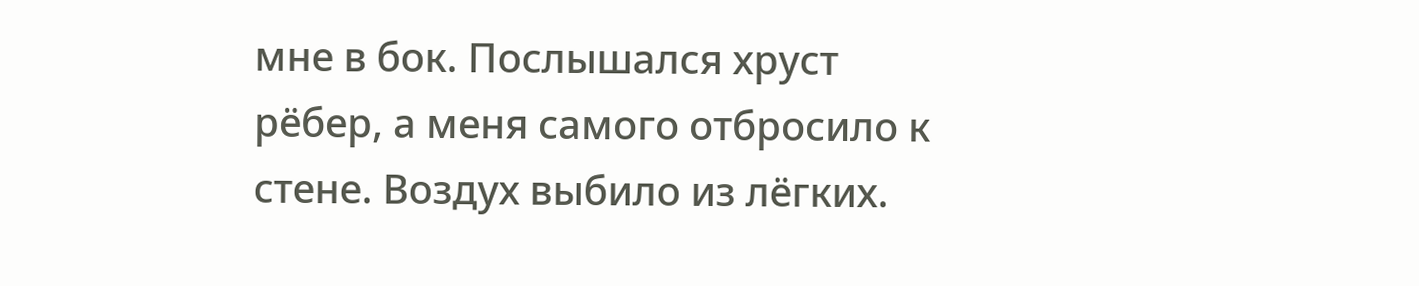мне в бок. Послышался хруст рёбер, а меня самого отбросило к стене. Воздух выбило из лёгких.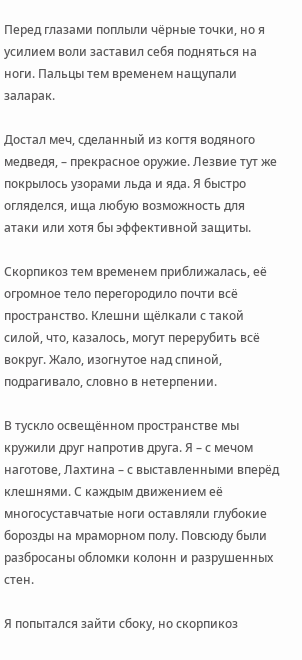Перед глазами поплыли чёрные точки, но я усилием воли заставил себя подняться на ноги. Пальцы тем временем нащупали заларак.

Достал меч, сделанный из когтя водяного медведя, – прекрасное оружие. Лезвие тут же покрылось узорами льда и яда. Я быстро огляделся, ища любую возможность для атаки или хотя бы эффективной защиты.

Скорпикоз тем временем приближалась, её огромное тело перегородило почти всё пространство. Клешни щёлкали с такой силой, что, казалось, могут перерубить всё вокруг. Жало, изогнутое над спиной, подрагивало, словно в нетерпении.

В тускло освещённом пространстве мы кружили друг напротив друга. Я – с мечом наготове, Лахтина – с выставленными вперёд клешнями. С каждым движением её многосуставчатые ноги оставляли глубокие борозды на мраморном полу. Повсюду были разбросаны обломки колонн и разрушенных стен.

Я попытался зайти сбоку, но скорпикоз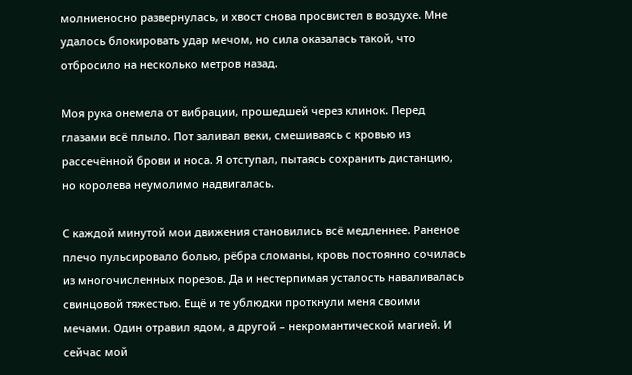молниеносно развернулась, и хвост снова просвистел в воздухе. Мне удалось блокировать удар мечом, но сила оказалась такой, что отбросило на несколько метров назад.

Моя рука онемела от вибрации, прошедшей через клинок. Перед глазами всё плыло. Пот заливал веки, смешиваясь с кровью из рассечённой брови и носа. Я отступал, пытаясь сохранить дистанцию, но королева неумолимо надвигалась.

С каждой минутой мои движения становились всё медленнее. Раненое плечо пульсировало болью, рёбра сломаны, кровь постоянно сочилась из многочисленных порезов. Да и нестерпимая усталость наваливалась свинцовой тяжестью. Ещё и те ублюдки проткнули меня своими мечами. Один отравил ядом, а другой – некромантической магией. И сейчас мой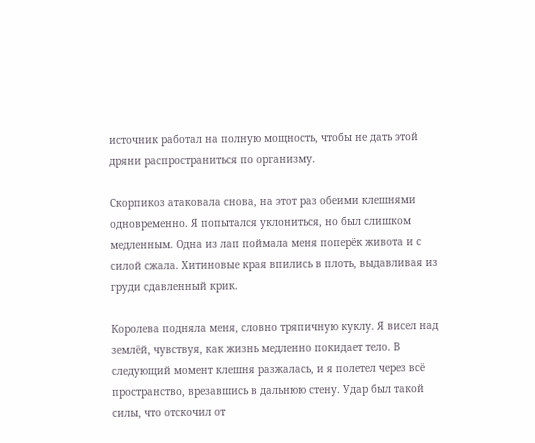источник работал на полную мощность, чтобы не дать этой дряни распространиться по организму.

Скорпикоз атаковала снова, на этот раз обеими клешнями одновременно. Я попытался уклониться, но был слишком медленным. Одна из лап поймала меня поперёк живота и с силой сжала. Хитиновые края впились в плоть, выдавливая из груди сдавленный крик.

Королева подняла меня, словно тряпичную куклу. Я висел над землёй, чувствуя, как жизнь медленно покидает тело. В следующий момент клешня разжалась, и я полетел через всё пространство, врезавшись в дальнюю стену. Удар был такой силы, что отскочил от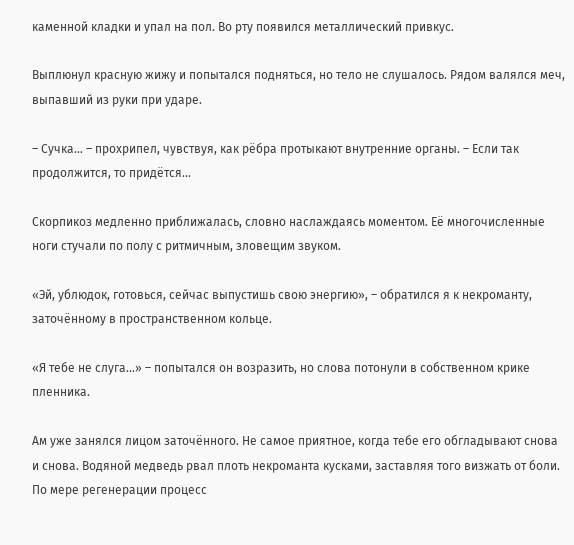каменной кладки и упал на пол. Во рту появился металлический привкус.

Выплюнул красную жижу и попытался подняться, но тело не слушалось. Рядом валялся меч, выпавший из руки при ударе.

– Сучка… – прохрипел, чувствуя, как рёбра протыкают внутренние органы. – Если так продолжится, то придётся…

Скорпикоз медленно приближалась, словно наслаждаясь моментом. Её многочисленные ноги стучали по полу с ритмичным, зловещим звуком.

«Эй, ублюдок, готовься, сейчас выпустишь свою энергию», – обратился я к некроманту, заточённому в пространственном кольце.

«Я тебе не слуга…» – попытался он возразить, но слова потонули в собственном крике пленника.

Ам уже занялся лицом заточённого. Не самое приятное, когда тебе его обгладывают снова и снова. Водяной медведь рвал плоть некроманта кусками, заставляя того визжать от боли. По мере регенерации процесс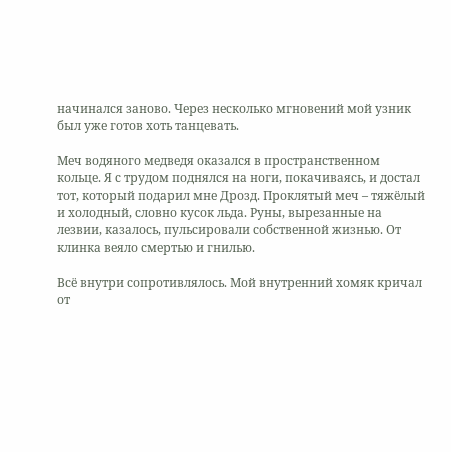начинался заново. Через несколько мгновений мой узник был уже готов хоть танцевать.

Меч водяного медведя оказался в пространственном кольце. Я с трудом поднялся на ноги, покачиваясь, и достал тот, который подарил мне Дрозд. Проклятый меч – тяжёлый и холодный, словно кусок льда. Руны, вырезанные на лезвии, казалось, пульсировали собственной жизнью. От клинка веяло смертью и гнилью.

Всё внутри сопротивлялось. Мой внутренний хомяк кричал от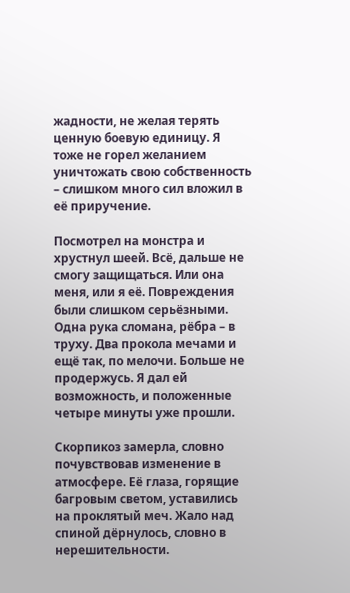жадности, не желая терять ценную боевую единицу. Я тоже не горел желанием уничтожать свою собственность – слишком много сил вложил в её приручение.

Посмотрел на монстра и хрустнул шеей. Всё, дальше не смогу защищаться. Или она меня, или я её. Повреждения были слишком серьёзными. Одна рука сломана, рёбра – в труху. Два прокола мечами и ещё так, по мелочи. Больше не продержусь. Я дал ей возможность, и положенные четыре минуты уже прошли.

Скорпикоз замерла, словно почувствовав изменение в атмосфере. Её глаза, горящие багровым светом, уставились на проклятый меч. Жало над спиной дёрнулось, словно в нерешительности.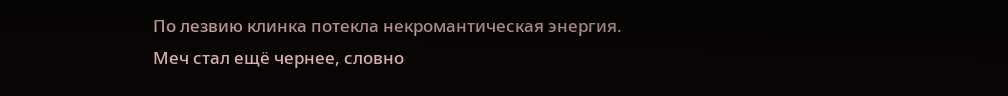По лезвию клинка потекла некромантическая энергия. Меч стал ещё чернее, словно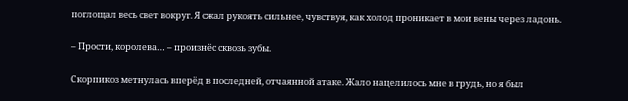поглощал весь свет вокруг. Я сжал рукоять сильнее, чувствуя, как холод проникает в мои вены через ладонь.

– Прости, королева… – произнёс сквозь зубы.

Скорпикоз метнулась вперёд в последней, отчаянной атаке. Жало нацелилось мне в грудь, но я был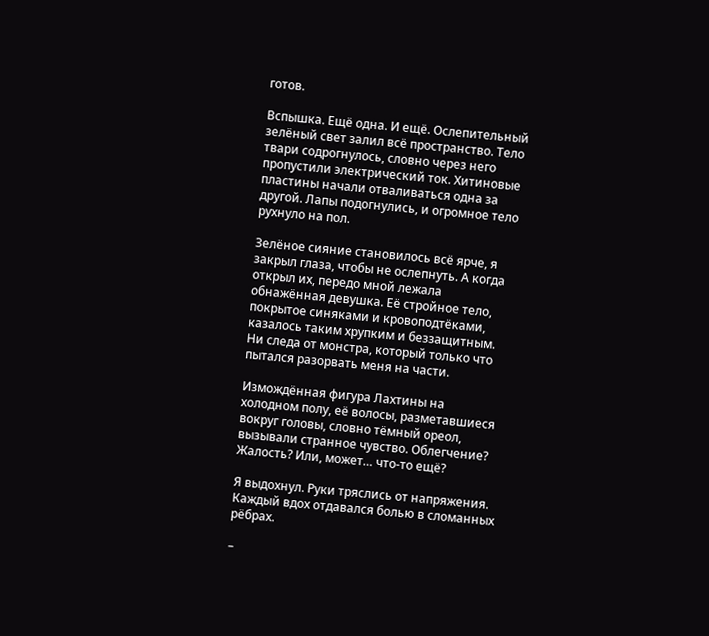готов.

Вспышка. Ещё одна. И ещё. Ослепительный зелёный свет залил всё пространство. Тело твари содрогнулось, словно через него пропустили электрический ток. Хитиновые пластины начали отваливаться одна за другой. Лапы подогнулись, и огромное тело рухнуло на пол.

Зелёное сияние становилось всё ярче, я закрыл глаза, чтобы не ослепнуть. А когда открыл их, передо мной лежала обнажённая девушка. Её стройное тело, покрытое синяками и кровоподтёками, казалось таким хрупким и беззащитным. Ни следа от монстра, который только что пытался разорвать меня на части.

Измождённая фигура Лахтины на холодном полу, её волосы, разметавшиеся вокруг головы, словно тёмный ореол, вызывали странное чувство. Облегчение? Жалость? Или, может… что-то ещё?

Я выдохнул. Руки тряслись от напряжения. Каждый вдох отдавался болью в сломанных рёбрах.

–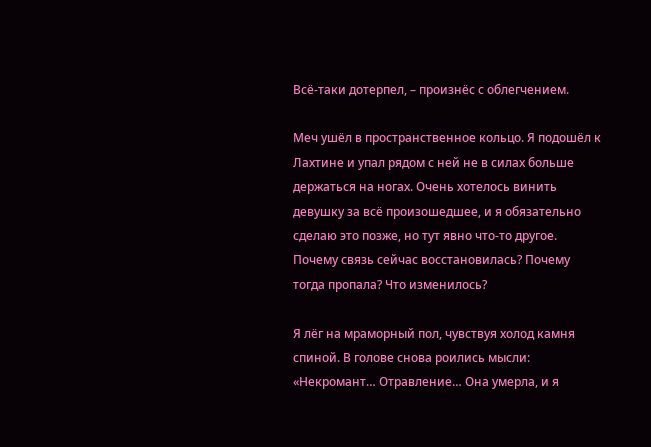Всё-таки дотерпел, – произнёс с облегчением.

Меч ушёл в пространственное кольцо. Я подошёл к Лахтине и упал рядом с ней не в силах больше держаться на ногах. Очень хотелось винить девушку за всё произошедшее, и я обязательно сделаю это позже, но тут явно что-то другое. Почему связь сейчас восстановилась? Почему тогда пропала? Что изменилось?

Я лёг на мраморный пол, чувствуя холод камня спиной. В голове снова роились мысли: «Некромант… Отравление… Она умерла, и я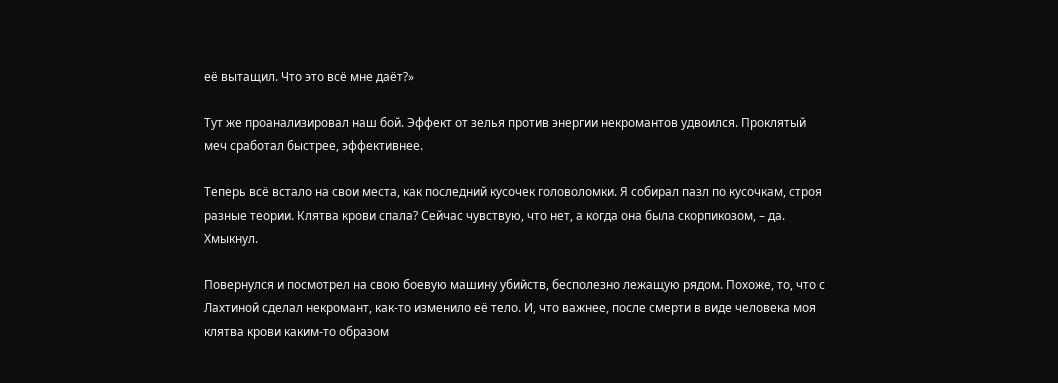её вытащил. Что это всё мне даёт?»

Тут же проанализировал наш бой. Эффект от зелья против энергии некромантов удвоился. Проклятый меч сработал быстрее, эффективнее.

Теперь всё встало на свои места, как последний кусочек головоломки. Я собирал пазл по кусочкам, строя разные теории. Клятва крови спала? Сейчас чувствую, что нет, а когда она была скорпикозом, – да. Хмыкнул.

Повернулся и посмотрел на свою боевую машину убийств, бесполезно лежащую рядом. Похоже, то, что с Лахтиной сделал некромант, как-то изменило её тело. И, что важнее, после смерти в виде человека моя клятва крови каким-то образом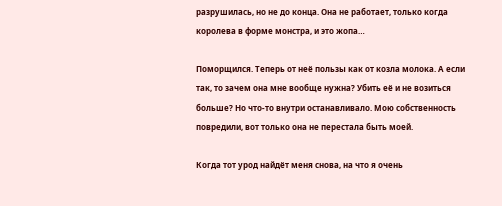разрушилась, но не до конца. Она не работает, только когда королева в форме монстра, и это жопа…

Поморщился. Теперь от неё пользы как от козла молока. А если так, то зачем она мне вообще нужна? Убить её и не возиться больше? Но что-то внутри останавливало. Мою собственность повредили, вот только она не перестала быть моей.

Когда тот урод найдёт меня снова, на что я очень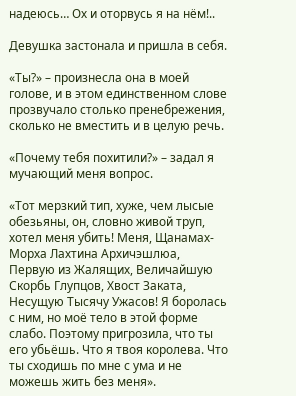надеюсь… Ох и оторвусь я на нём!..

Девушка застонала и пришла в себя.

«Ты?» – произнесла она в моей голове, и в этом единственном слове прозвучало столько пренебрежения, сколько не вместить и в целую речь.

«Почему тебя похитили?» – задал я мучающий меня вопрос.

«Тот мерзкий тип, хуже, чем лысые обезьяны, он, словно живой труп, хотел меня убить! Меня, Щанамах-Морха Лахтина Архичэшлюа, Первую из Жалящих, Величайшую Скорбь Глупцов, Хвост Заката, Несущую Тысячу Ужасов! Я боролась с ним, но моё тело в этой форме слабо. Поэтому пригрозила, что ты его убьёшь. Что я твоя королева. Что ты сходишь по мне с ума и не можешь жить без меня».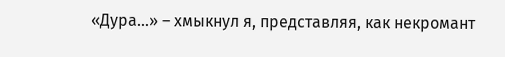«Дура…» – хмыкнул я, представляя, как некромант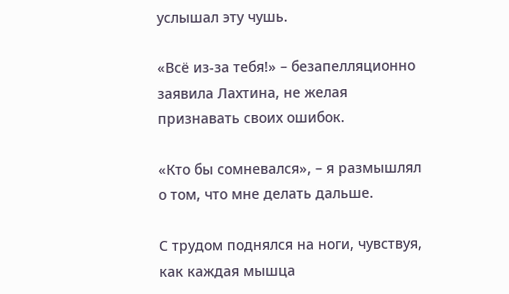услышал эту чушь.

«Всё из-за тебя!» – безапелляционно заявила Лахтина, не желая признавать своих ошибок.

«Кто бы сомневался», – я размышлял о том, что мне делать дальше.

С трудом поднялся на ноги, чувствуя, как каждая мышца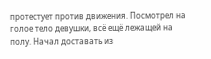протестует против движения. Посмотрел на голое тело девушки, всё ещё лежащей на полу. Начал доставать из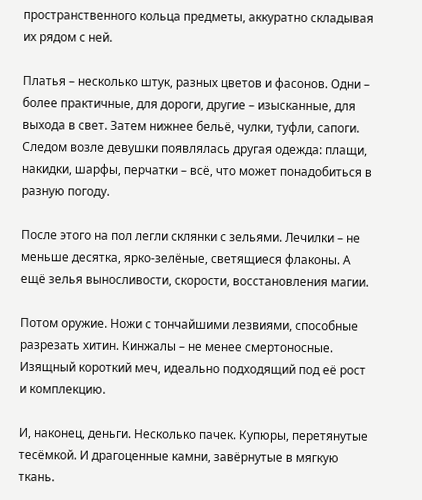пространственного кольца предметы, аккуратно складывая их рядом с ней.

Платья – несколько штук, разных цветов и фасонов. Одни – более практичные, для дороги, другие – изысканные, для выхода в свет. Затем нижнее бельё, чулки, туфли, сапоги. Следом возле девушки появлялась другая одежда: плащи, накидки, шарфы, перчатки – всё, что может понадобиться в разную погоду.

После этого на пол легли склянки с зельями. Лечилки – не меньше десятка, ярко-зелёные, светящиеся флаконы. А ещё зелья выносливости, скорости, восстановления магии.

Потом оружие. Ножи с тончайшими лезвиями, способные разрезать хитин. Кинжалы – не менее смертоносные. Изящный короткий меч, идеально подходящий под её рост и комплекцию.

И, наконец, деньги. Несколько пачек. Купюры, перетянутые тесёмкой. И драгоценные камни, завёрнутые в мягкую ткань.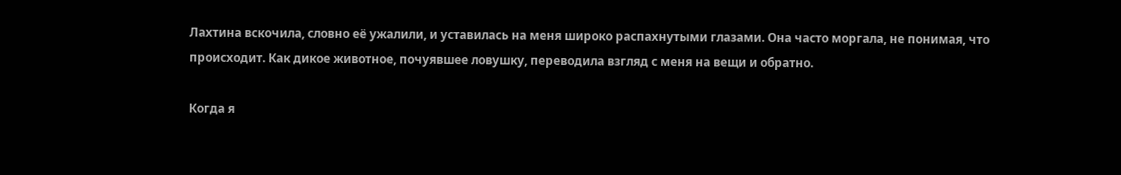Лахтина вскочила, словно её ужалили, и уставилась на меня широко распахнутыми глазами. Она часто моргала, не понимая, что происходит. Как дикое животное, почуявшее ловушку, переводила взгляд с меня на вещи и обратно.

Когда я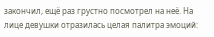закончил, ещё раз грустно посмотрел на неё. На лице девушки отразилась целая палитра эмоций: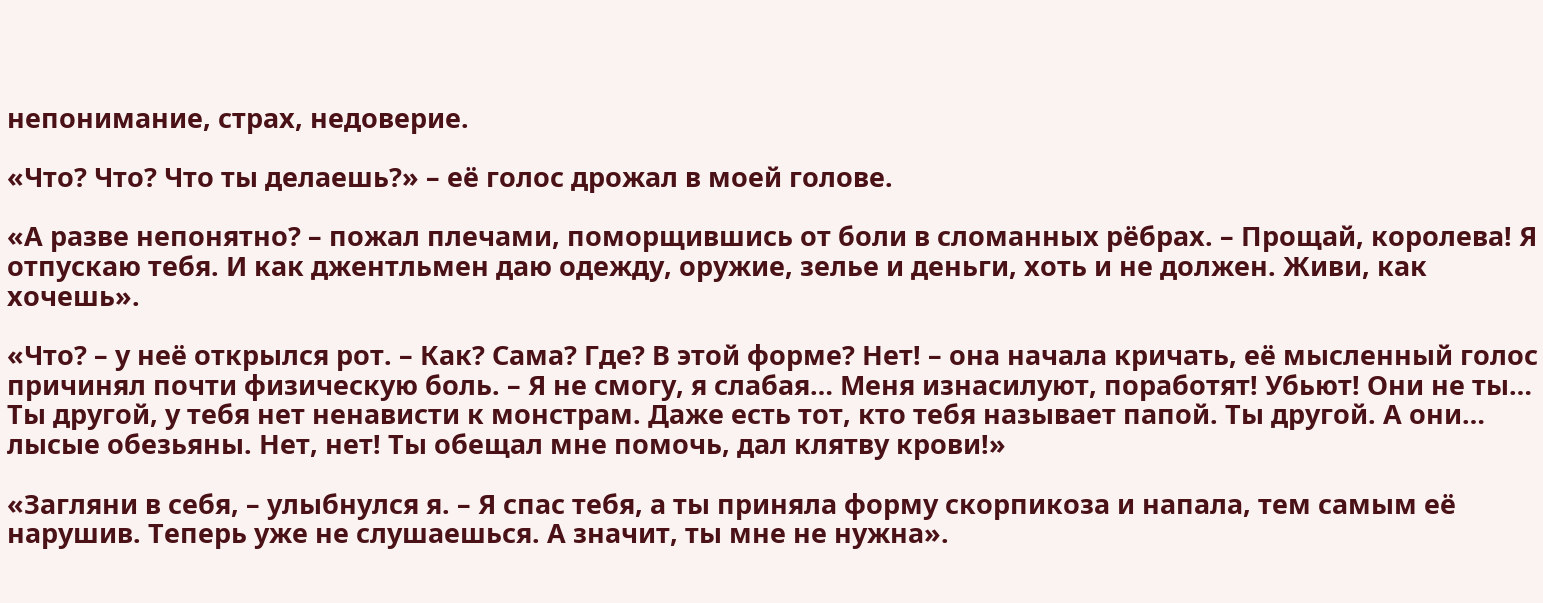непонимание, страх, недоверие.

«Что? Что? Что ты делаешь?» – её голос дрожал в моей голове.

«А разве непонятно? – пожал плечами, поморщившись от боли в сломанных рёбрах. – Прощай, королева! Я отпускаю тебя. И как джентльмен даю одежду, оружие, зелье и деньги, хоть и не должен. Живи, как хочешь».

«Что? – у неё открылся рот. – Как? Сама? Где? В этой форме? Нет! – она начала кричать, её мысленный голос причинял почти физическую боль. – Я не смогу, я слабая… Меня изнасилуют, поработят! Убьют! Они не ты… Ты другой, у тебя нет ненависти к монстрам. Даже есть тот, кто тебя называет папой. Ты другой. А они… лысые обезьяны. Нет, нет! Ты обещал мне помочь, дал клятву крови!»

«Загляни в себя, – улыбнулся я. – Я спас тебя, а ты приняла форму скорпикоза и напала, тем самым её нарушив. Теперь уже не слушаешься. А значит, ты мне не нужна».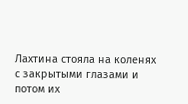Лахтина стояла на коленях с закрытыми глазами и потом их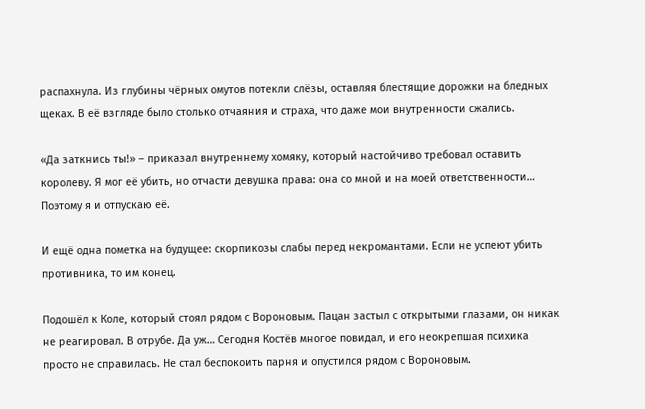распахнула. Из глубины чёрных омутов потекли слёзы, оставляя блестящие дорожки на бледных щеках. В её взгляде было столько отчаяния и страха, что даже мои внутренности сжались.

«Да заткнись ты!» – приказал внутреннему хомяку, который настойчиво требовал оставить королеву. Я мог её убить, но отчасти девушка права: она со мной и на моей ответственности… Поэтому я и отпускаю её.

И ещё одна пометка на будущее: скорпикозы слабы перед некромантами. Если не успеют убить противника, то им конец.

Подошёл к Коле, который стоял рядом с Вороновым. Пацан застыл с открытыми глазами, он никак не реагировал. В отрубе. Да уж… Сегодня Костёв многое повидал, и его неокрепшая психика просто не справилась. Не стал беспокоить парня и опустился рядом с Вороновым.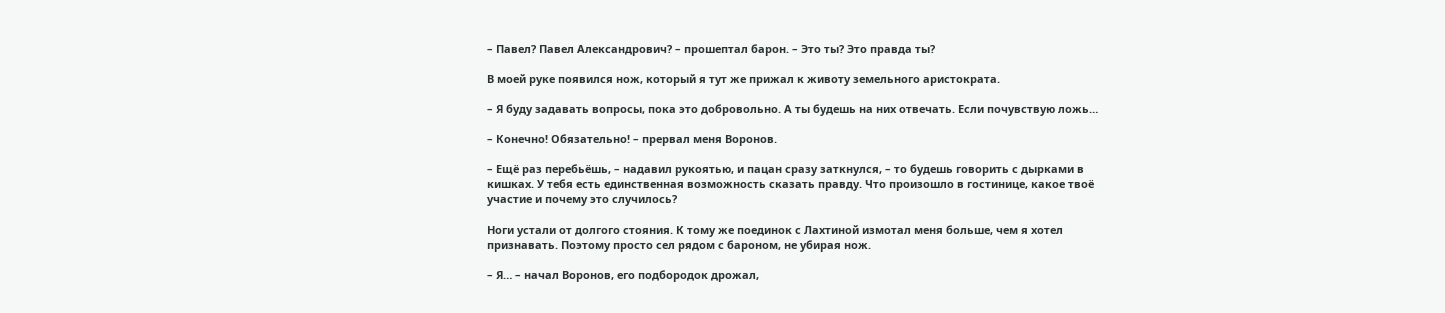– Павел? Павел Александрович? – прошептал барон. – Это ты? Это правда ты?

В моей руке появился нож, который я тут же прижал к животу земельного аристократа.

– Я буду задавать вопросы, пока это добровольно. А ты будешь на них отвечать. Если почувствую ложь…

– Конечно! Обязательно! – прервал меня Воронов.

– Ещё раз перебьёшь, – надавил рукоятью, и пацан сразу заткнулся, – то будешь говорить с дырками в кишках. У тебя есть единственная возможность сказать правду. Что произошло в гостинице, какое твоё участие и почему это случилось?

Ноги устали от долгого стояния. К тому же поединок с Лахтиной измотал меня больше, чем я хотел признавать. Поэтому просто сел рядом с бароном, не убирая нож.

– Я… – начал Воронов, его подбородок дрожал,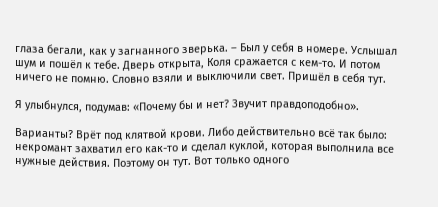глаза бегали, как у загнанного зверька. – Был у себя в номере. Услышал шум и пошёл к тебе. Дверь открыта, Коля сражается с кем-то. И потом ничего не помню. Словно взяли и выключили свет. Пришёл в себя тут.

Я улыбнулся, подумав: «Почему бы и нет? Звучит правдоподобно».

Варианты? Врёт под клятвой крови. Либо действительно всё так было: некромант захватил его как-то и сделал куклой, которая выполнила все нужные действия. Поэтому он тут. Вот только одного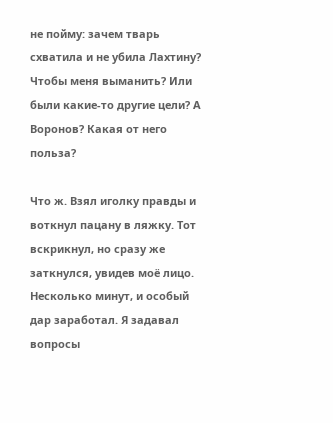не пойму: зачем тварь схватила и не убила Лахтину? Чтобы меня выманить? Или были какие-то другие цели? А Воронов? Какая от него польза?

Что ж. Взял иголку правды и воткнул пацану в ляжку. Тот вскрикнул, но сразу же заткнулся, увидев моё лицо. Несколько минут, и особый дар заработал. Я задавал вопросы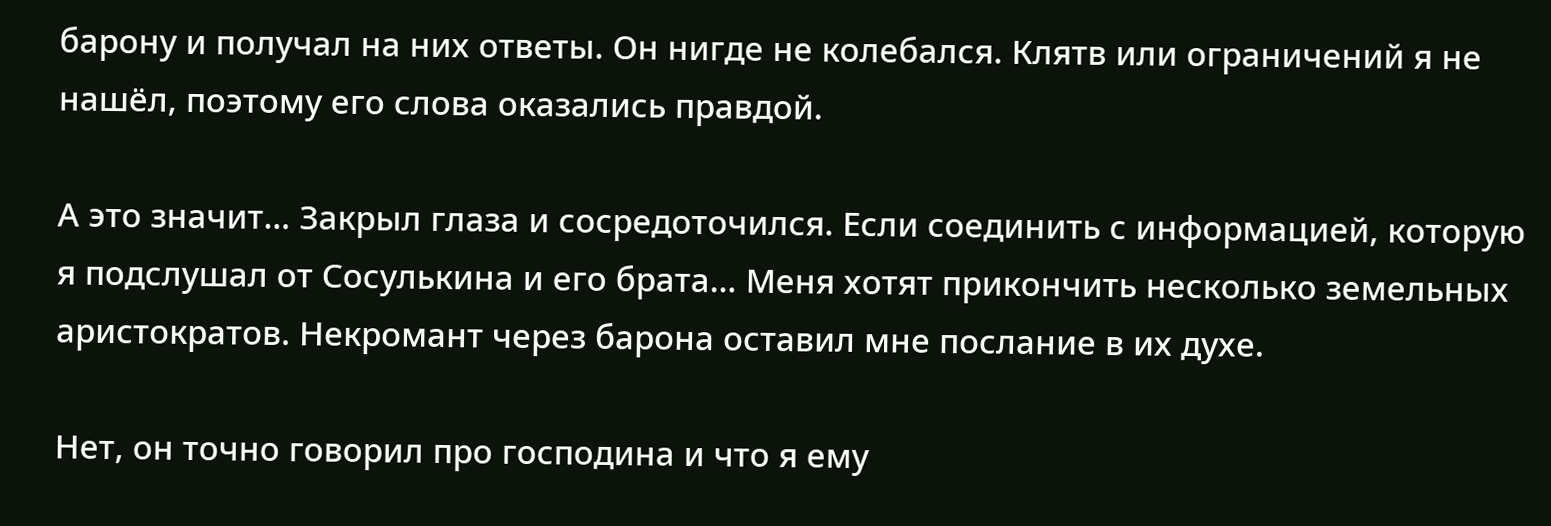барону и получал на них ответы. Он нигде не колебался. Клятв или ограничений я не нашёл, поэтому его слова оказались правдой.

А это значит… Закрыл глаза и сосредоточился. Если соединить с информацией, которую я подслушал от Сосулькина и его брата… Меня хотят прикончить несколько земельных аристократов. Некромант через барона оставил мне послание в их духе.

Нет, он точно говорил про господина и что я ему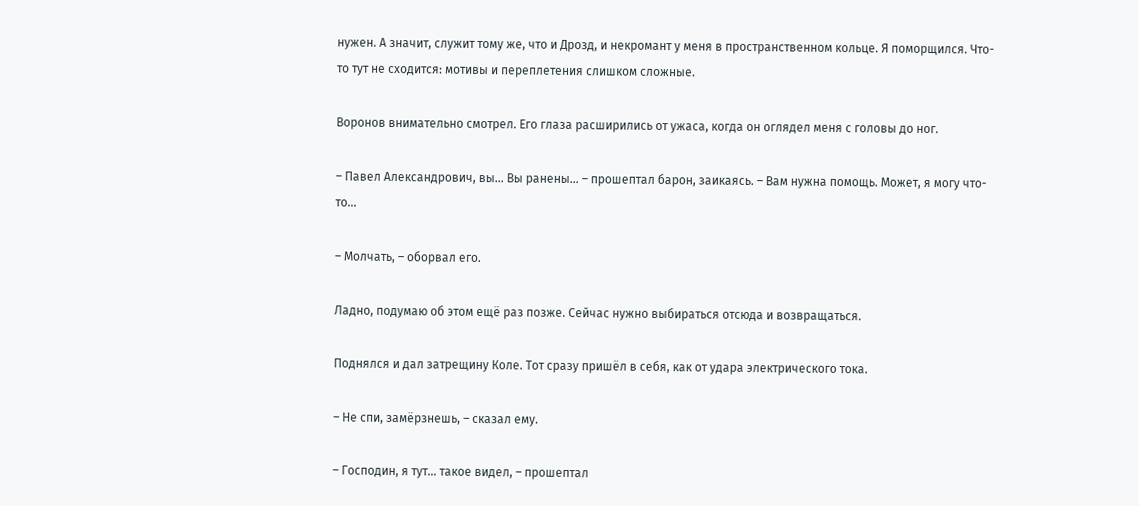нужен. А значит, служит тому же, что и Дрозд, и некромант у меня в пространственном кольце. Я поморщился. Что-то тут не сходится: мотивы и переплетения слишком сложные.

Воронов внимательно смотрел. Его глаза расширились от ужаса, когда он оглядел меня с головы до ног.

– Павел Александрович, вы… Вы ранены… – прошептал барон, заикаясь. – Вам нужна помощь. Может, я могу что-то…

– Молчать, – оборвал его.

Ладно, подумаю об этом ещё раз позже. Сейчас нужно выбираться отсюда и возвращаться.

Поднялся и дал затрещину Коле. Тот сразу пришёл в себя, как от удара электрического тока.

– Не спи, замёрзнешь, – сказал ему.

– Господин, я тут… такое видел, – прошептал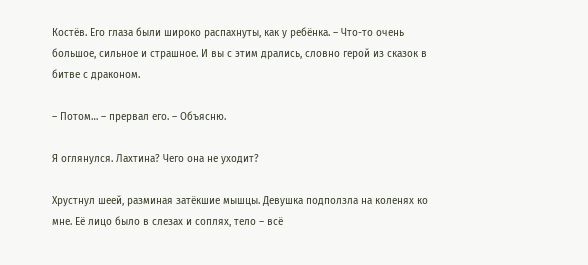Костёв. Его глаза были широко распахнуты, как у ребёнка. – Что-то очень большое, сильное и страшное. И вы с этим дрались, словно герой из сказок в битве с драконом.

– Потом… – прервал его. – Объясню.

Я оглянулся. Лахтина? Чего она не уходит?

Хрустнул шеей, разминая затёкшие мышцы. Девушка подползла на коленях ко мне. Её лицо было в слезах и соплях, тело – всё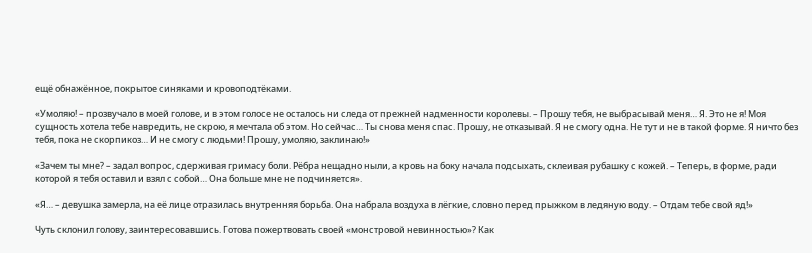ещё обнажённое, покрытое синяками и кровоподтёками.

«Умоляю! – прозвучало в моей голове, и в этом голосе не осталось ни следа от прежней надменности королевы. – Прошу тебя, не выбрасывай меня… Я. Это не я! Моя сущность хотела тебе навредить, не скрою, я мечтала об этом. Но сейчас… Ты снова меня спас. Прошу, не отказывай. Я не смогу одна. Не тут и не в такой форме. Я ничто без тебя, пока не скорпикоз… И не смогу с людьми! Прошу, умоляю, заклинаю!»

«Зачем ты мне? – задал вопрос, сдерживая гримасу боли. Рёбра нещадно ныли, а кровь на боку начала подсыхать, склеивая рубашку с кожей. – Теперь, в форме, ради которой я тебя оставил и взял с собой… Она больше мне не подчиняется».

«Я… – девушка замерла, на её лице отразилась внутренняя борьба. Она набрала воздуха в лёгкие, словно перед прыжком в ледяную воду. – Отдам тебе свой яд!»

Чуть склонил голову, заинтересовавшись. Готова пожертвовать своей «монстровой невинностью»? Как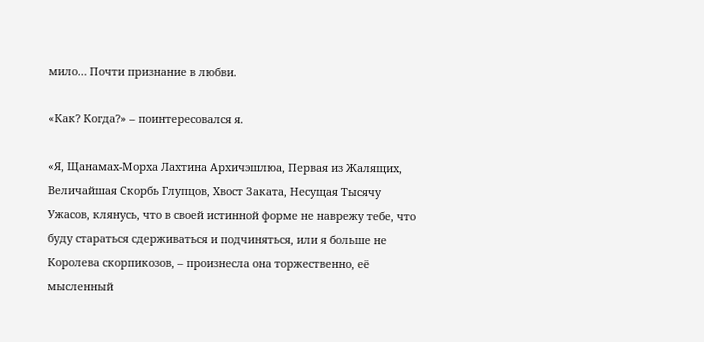мило… Почти признание в любви.

«Как? Когда?» – поинтересовался я.

«Я, Щанамах-Морха Лахтина Архичэшлюа, Первая из Жалящих, Величайшая Скорбь Глупцов, Хвост Заката, Несущая Тысячу Ужасов, клянусь, что в своей истинной форме не наврежу тебе, что буду стараться сдерживаться и подчиняться, или я больше не Королева скорпикозов, – произнесла она торжественно, её мысленный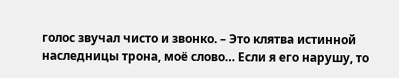голос звучал чисто и звонко. – Это клятва истинной наследницы трона, моё слово… Если я его нарушу, то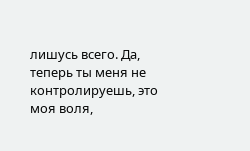лишусь всего. Да, теперь ты меня не контролируешь, это моя воля,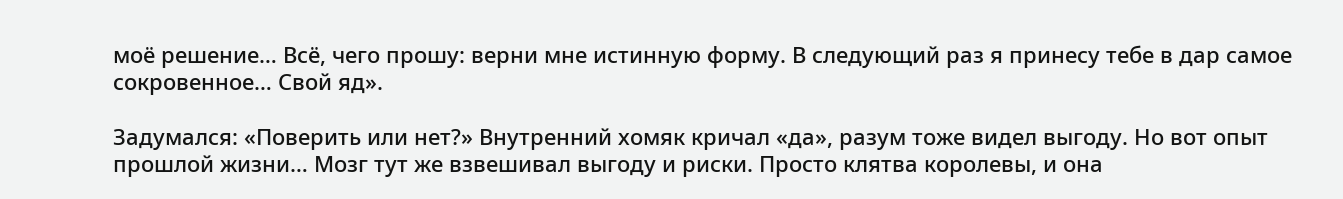моё решение… Всё, чего прошу: верни мне истинную форму. В следующий раз я принесу тебе в дар самое сокровенное… Свой яд».

Задумался: «Поверить или нет?» Внутренний хомяк кричал «да», разум тоже видел выгоду. Но вот опыт прошлой жизни… Мозг тут же взвешивал выгоду и риски. Просто клятва королевы, и она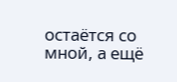остаётся со мной, а ещё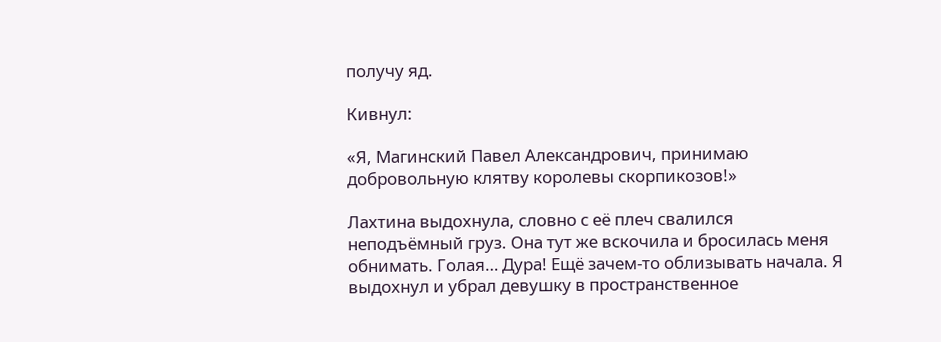получу яд.

Кивнул:

«Я, Магинский Павел Александрович, принимаю добровольную клятву королевы скорпикозов!»

Лахтина выдохнула, словно с её плеч свалился неподъёмный груз. Она тут же вскочила и бросилась меня обнимать. Голая… Дура! Ещё зачем-то облизывать начала. Я выдохнул и убрал девушку в пространственное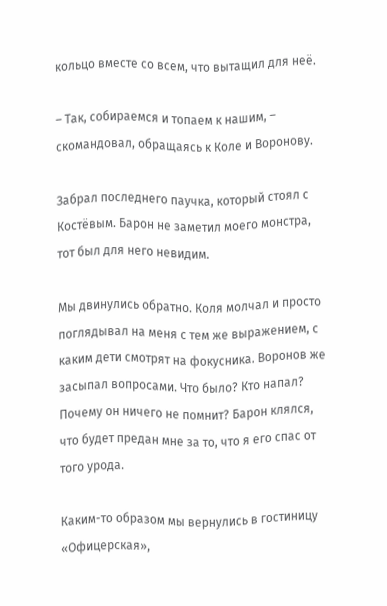кольцо вместе со всем, что вытащил для неё.

– Так, собираемся и топаем к нашим, – скомандовал, обращаясь к Коле и Воронову.

Забрал последнего паучка, который стоял с Костёвым. Барон не заметил моего монстра, тот был для него невидим.

Мы двинулись обратно. Коля молчал и просто поглядывал на меня с тем же выражением, с каким дети смотрят на фокусника. Воронов же засыпал вопросами. Что было? Кто напал? Почему он ничего не помнит? Барон клялся, что будет предан мне за то, что я его спас от того урода.

Каким-то образом мы вернулись в гостиницу «Офицерская»,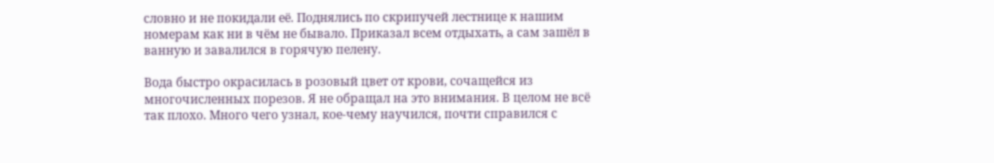словно и не покидали её. Поднялись по скрипучей лестнице к нашим номерам как ни в чём не бывало. Приказал всем отдыхать, а сам зашёл в ванную и завалился в горячую пелену.

Вода быстро окрасилась в розовый цвет от крови, сочащейся из многочисленных порезов. Я не обращал на это внимания. В целом не всё так плохо. Много чего узнал, кое-чему научился, почти справился с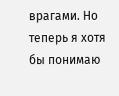врагами. Но теперь я хотя бы понимаю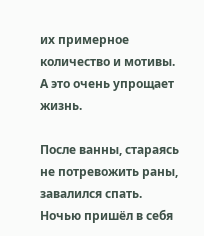их примерное количество и мотивы. А это очень упрощает жизнь.

После ванны, стараясь не потревожить раны, завалился спать. Ночью пришёл в себя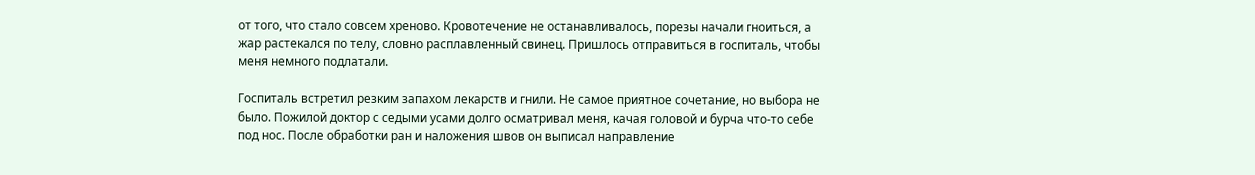от того, что стало совсем хреново. Кровотечение не останавливалось, порезы начали гноиться, а жар растекался по телу, словно расплавленный свинец. Пришлось отправиться в госпиталь, чтобы меня немного подлатали.

Госпиталь встретил резким запахом лекарств и гнили. Не самое приятное сочетание, но выбора не было. Пожилой доктор с седыми усами долго осматривал меня, качая головой и бурча что-то себе под нос. После обработки ран и наложения швов он выписал направление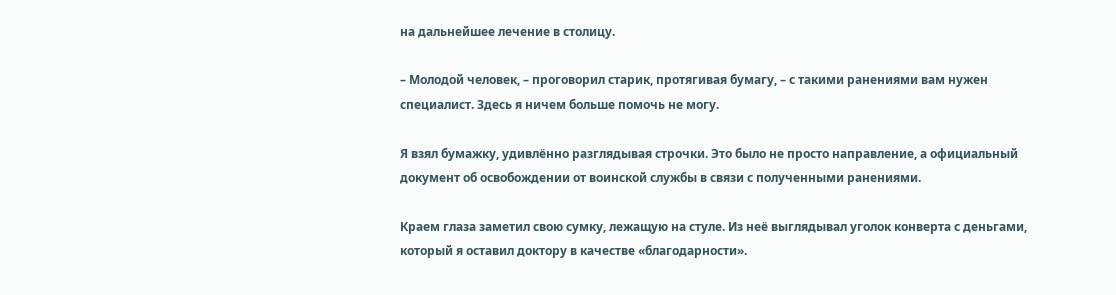на дальнейшее лечение в столицу.

– Молодой человек, – проговорил старик, протягивая бумагу, – с такими ранениями вам нужен специалист. Здесь я ничем больше помочь не могу.

Я взял бумажку, удивлённо разглядывая строчки. Это было не просто направление, а официальный документ об освобождении от воинской службы в связи с полученными ранениями.

Краем глаза заметил свою сумку, лежащую на стуле. Из неё выглядывал уголок конверта с деньгами, который я оставил доктору в качестве «благодарности».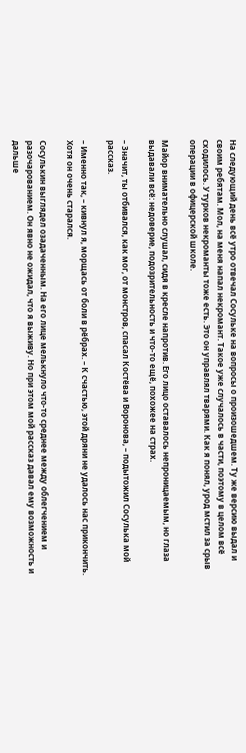На следующий день всё утро отвечал Сосульке на вопросы о произошедшем. Ту же версию выдал и своим ребятам. Мол, на меня напал некромант. Такое уже случалось в части, поэтому в целом всё сходилось. У турков некроманты тоже есть. Это он управлял тварями. Как я понял, урод мстил за срыв операции в офицерской школе.

Майор внимательно слушал, сидя в кресле напротив. Его лицо оставалось непроницаемым, но глаза выдавали всё: недоверие, подозрительность и что-то ещё, похожее на страх.

– Значит, ты отбивался, как мог, от монстров, спасал Костёва и Воронова, – подытожил Сосулька мой рассказ.

– Именно так, – кивнул я, морщась от боли в рёбрах. – К счастью, этой дряни не удалось нас прикончить. Хотя он очень старался.

Сосулькин выглядел озадаченным. На его лице мелькнуло что-то среднее между облегчением и разочарованием. Он явно не ожидал, что я выживу. Но при этом мой рассказ давал ему возможность и дальше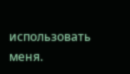использовать меня.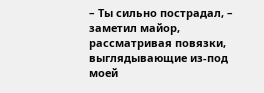– Ты сильно пострадал, – заметил майор, рассматривая повязки, выглядывающие из-под моей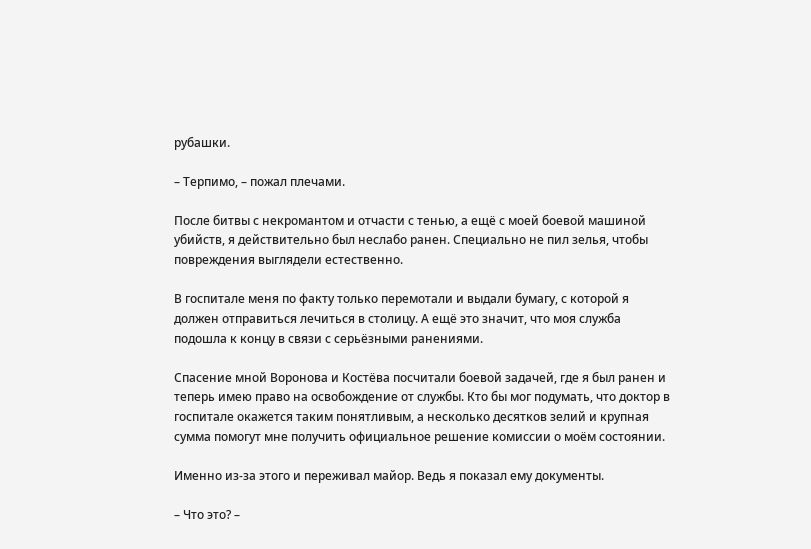рубашки.

– Терпимо, – пожал плечами.

После битвы с некромантом и отчасти с тенью, а ещё с моей боевой машиной убийств, я действительно был неслабо ранен. Специально не пил зелья, чтобы повреждения выглядели естественно.

В госпитале меня по факту только перемотали и выдали бумагу, с которой я должен отправиться лечиться в столицу. А ещё это значит, что моя служба подошла к концу в связи с серьёзными ранениями.

Спасение мной Воронова и Костёва посчитали боевой задачей, где я был ранен и теперь имею право на освобождение от службы. Кто бы мог подумать, что доктор в госпитале окажется таким понятливым, а несколько десятков зелий и крупная сумма помогут мне получить официальное решение комиссии о моём состоянии.

Именно из-за этого и переживал майор. Ведь я показал ему документы.

– Что это? –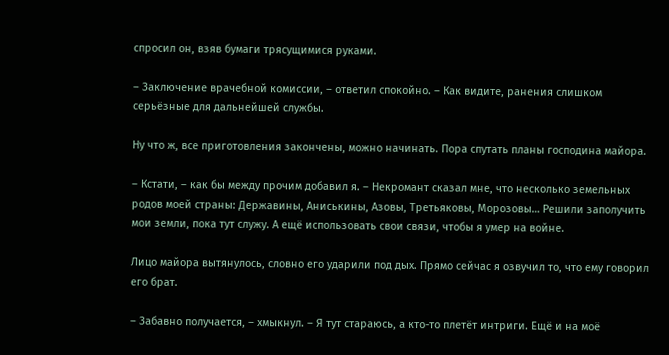спросил он, взяв бумаги трясущимися руками.

– Заключение врачебной комиссии, – ответил спокойно. – Как видите, ранения слишком серьёзные для дальнейшей службы.

Ну что ж, все приготовления закончены, можно начинать. Пора спутать планы господина майора.

– Кстати, – как бы между прочим добавил я. – Некромант сказал мне, что несколько земельных родов моей страны: Державины, Аниськины, Азовы, Третьяковы, Морозовы… Решили заполучить мои земли, пока тут служу. А ещё использовать свои связи, чтобы я умер на войне.

Лицо майора вытянулось, словно его ударили под дых. Прямо сейчас я озвучил то, что ему говорил его брат.

– Забавно получается, – хмыкнул. – Я тут стараюсь, а кто-то плетёт интриги. Ещё и на моё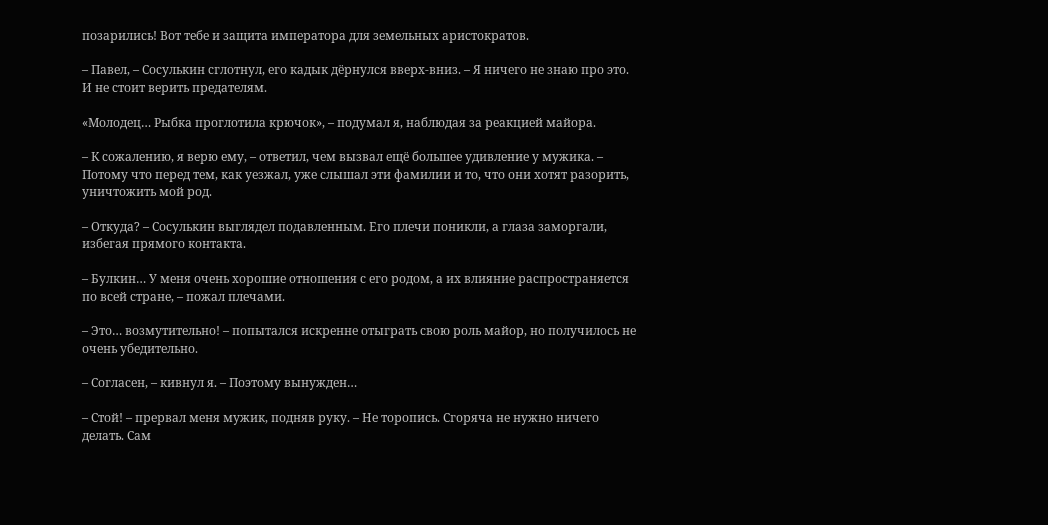позарились! Вот тебе и защита императора для земельных аристократов.

– Павел, – Сосулькин сглотнул, его кадык дёрнулся вверх-вниз. – Я ничего не знаю про это. И не стоит верить предателям.

«Молодец… Рыбка проглотила крючок», – подумал я, наблюдая за реакцией майора.

– К сожалению, я верю ему, – ответил, чем вызвал ещё большее удивление у мужика. – Потому что перед тем, как уезжал, уже слышал эти фамилии и то, что они хотят разорить, уничтожить мой род.

– Откуда? – Сосулькин выглядел подавленным. Его плечи поникли, а глаза заморгали, избегая прямого контакта.

– Булкин… У меня очень хорошие отношения с его родом, а их влияние распространяется по всей стране, – пожал плечами.

– Это… возмутительно! – попытался искренне отыграть свою роль майор, но получилось не очень убедительно.

– Согласен, – кивнул я. – Поэтому вынужден…

– Стой! – прервал меня мужик, подняв руку. – Не торопись. Сгоряча не нужно ничего делать. Сам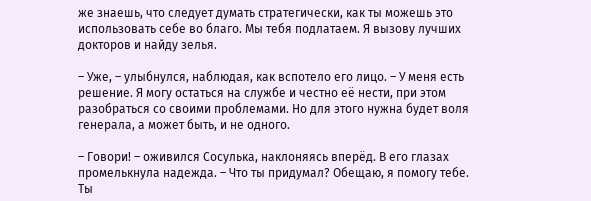же знаешь, что следует думать стратегически, как ты можешь это использовать себе во благо. Мы тебя подлатаем. Я вызову лучших докторов и найду зелья.

– Уже, – улыбнулся, наблюдая, как вспотело его лицо. – У меня есть решение. Я могу остаться на службе и честно её нести, при этом разобраться со своими проблемами. Но для этого нужна будет воля генерала, а может быть, и не одного.

– Говори! – оживился Сосулька, наклоняясь вперёд. В его глазах промелькнула надежда. – Что ты придумал? Обещаю, я помогу тебе. Ты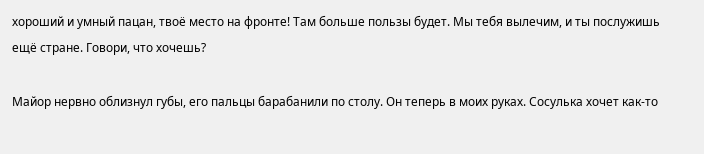хороший и умный пацан, твоё место на фронте! Там больше пользы будет. Мы тебя вылечим, и ты послужишь ещё стране. Говори, что хочешь?

Майор нервно облизнул губы, его пальцы барабанили по столу. Он теперь в моих руках. Сосулька хочет как-то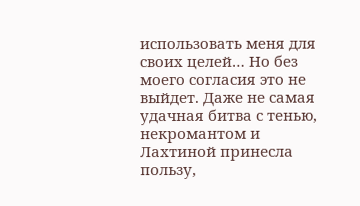использовать меня для своих целей… Но без моего согласия это не выйдет. Даже не самая удачная битва с тенью, некромантом и Лахтиной принесла пользу,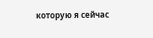которую я сейчас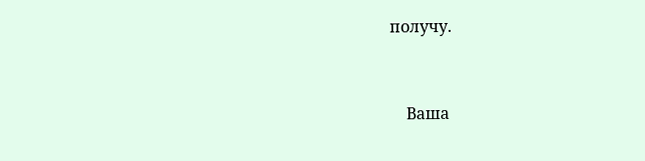получу.


    Ваша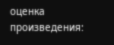оценка произведения: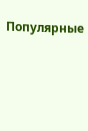Популярные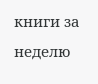книги за неделю